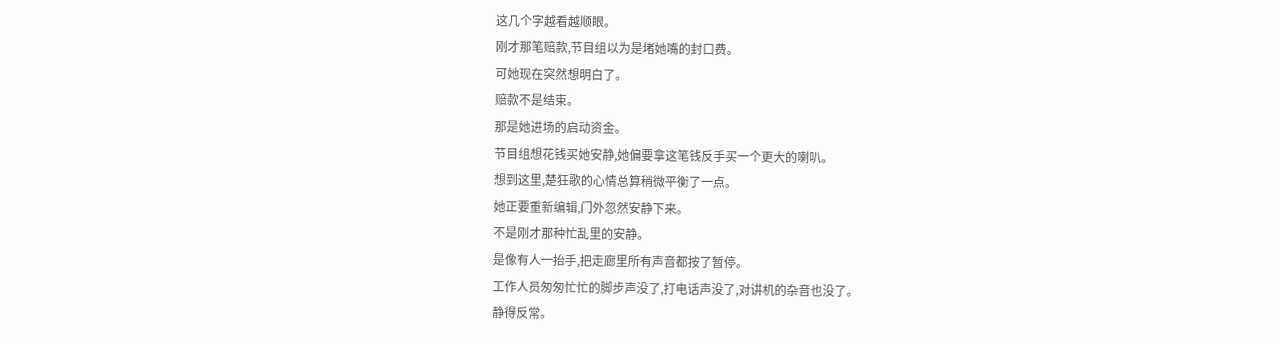这几个字越看越顺眼。
刚才那笔赔款,节目组以为是堵她嘴的封口费。
可她现在突然想明白了。
赔款不是结束。
那是她进场的启动资金。
节目组想花钱买她安静,她偏要拿这笔钱反手买一个更大的喇叭。
想到这里,楚狂歌的心情总算稍微平衡了一点。
她正要重新编辑,门外忽然安静下来。
不是刚才那种忙乱里的安静。
是像有人一抬手,把走廊里所有声音都按了暂停。
工作人员匆匆忙忙的脚步声没了,打电话声没了,对讲机的杂音也没了。
静得反常。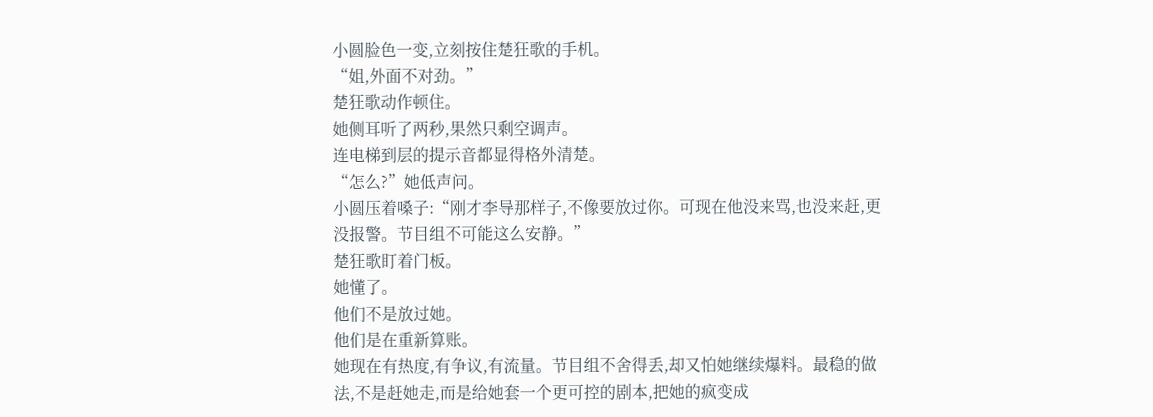小圆脸色一变,立刻按住楚狂歌的手机。
“姐,外面不对劲。”
楚狂歌动作顿住。
她侧耳听了两秒,果然只剩空调声。
连电梯到层的提示音都显得格外清楚。
“怎么?”她低声问。
小圆压着嗓子:“刚才李导那样子,不像要放过你。可现在他没来骂,也没来赶,更没报警。节目组不可能这么安静。”
楚狂歌盯着门板。
她懂了。
他们不是放过她。
他们是在重新算账。
她现在有热度,有争议,有流量。节目组不舍得丢,却又怕她继续爆料。最稳的做法,不是赶她走,而是给她套一个更可控的剧本,把她的疯变成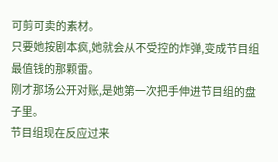可剪可卖的素材。
只要她按剧本疯,她就会从不受控的炸弹,变成节目组最值钱的那颗雷。
刚才那场公开对账,是她第一次把手伸进节目组的盘子里。
节目组现在反应过来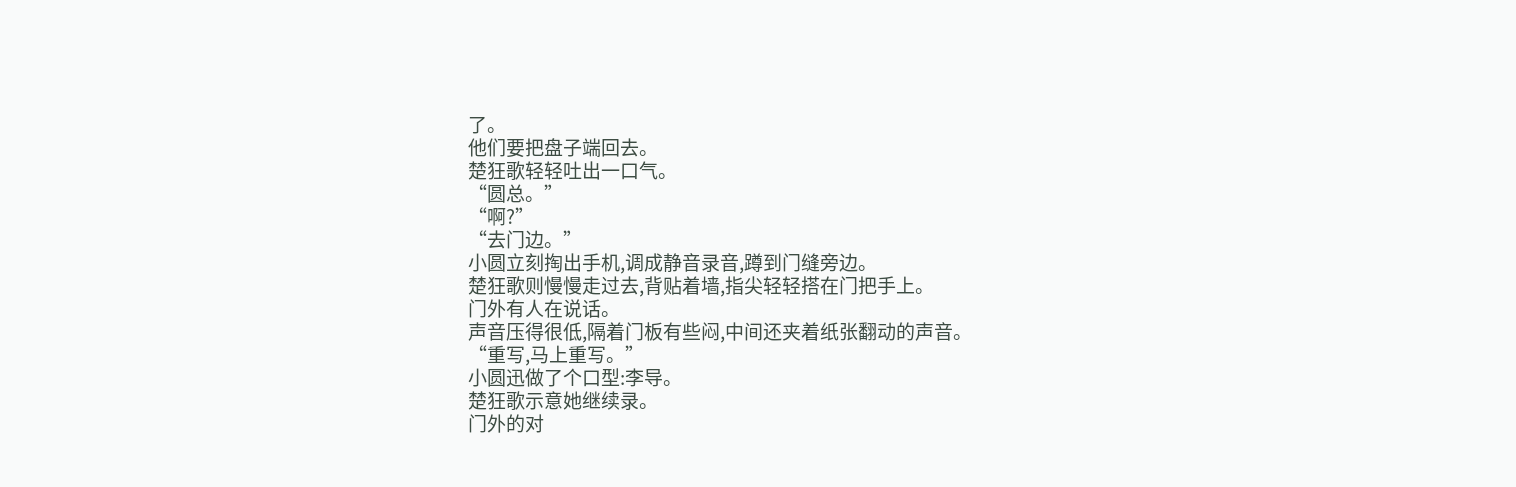了。
他们要把盘子端回去。
楚狂歌轻轻吐出一口气。
“圆总。”
“啊?”
“去门边。”
小圆立刻掏出手机,调成静音录音,蹲到门缝旁边。
楚狂歌则慢慢走过去,背贴着墙,指尖轻轻搭在门把手上。
门外有人在说话。
声音压得很低,隔着门板有些闷,中间还夹着纸张翻动的声音。
“重写,马上重写。”
小圆迅做了个口型:李导。
楚狂歌示意她继续录。
门外的对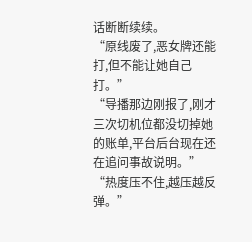话断断续续。
“原线废了,恶女牌还能打,但不能让她自己打。”
“导播那边刚报了,刚才三次切机位都没切掉她的账单,平台后台现在还在追问事故说明。”
“热度压不住,越压越反弹。”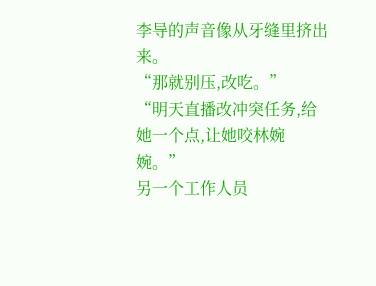李导的声音像从牙缝里挤出来。
“那就别压,改吃。”
“明天直播改冲突任务,给她一个点,让她咬林婉婉。”
另一个工作人员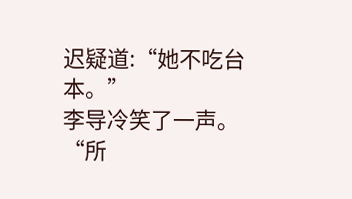迟疑道:“她不吃台本。”
李导冷笑了一声。
“所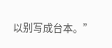以别写成台本。”